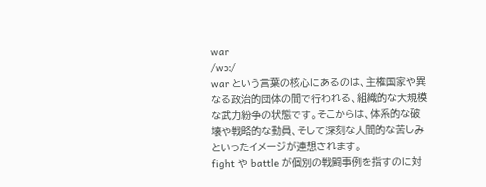war
/wɔː/
war という言葉の核心にあるのは、主権国家や異なる政治的団体の間で行われる、組織的な大規模な武力紛争の状態です。そこからは、体系的な破壊や戦略的な動員、そして深刻な人間的な苦しみといったイメージが連想されます。
fight や battle が個別の戦闘事例を指すのに対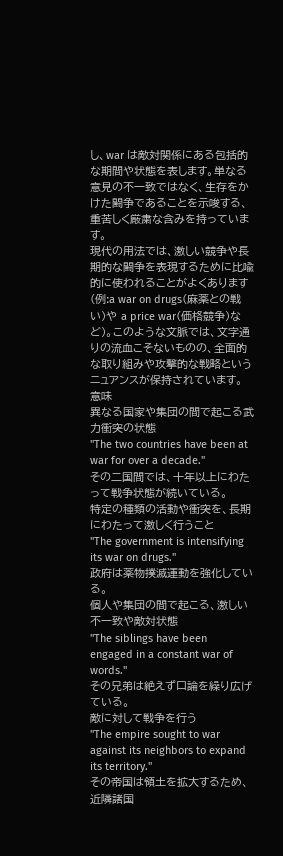し、war は敵対関係にある包括的な期間や状態を表します。単なる意見の不一致ではなく、生存をかけた闘争であることを示唆する、重苦しく厳粛な含みを持っています。
現代の用法では、激しい競争や長期的な闘争を表現するために比喩的に使われることがよくあります(例:a war on drugs(麻薬との戦い)や a price war(価格競争)など)。このような文脈では、文字通りの流血こそないものの、全面的な取り組みや攻撃的な戦略というニュアンスが保持されています。
意味
異なる国家や集団の間で起こる武力衝突の状態
"The two countries have been at war for over a decade."
その二国間では、十年以上にわたって戦争状態が続いている。
特定の種類の活動や衝突を、長期にわたって激しく行うこと
"The government is intensifying its war on drugs."
政府は薬物撲滅運動を強化している。
個人や集団の間で起こる、激しい不一致や敵対状態
"The siblings have been engaged in a constant war of words."
その兄弟は絶えず口論を繰り広げている。
敵に対して戦争を行う
"The empire sought to war against its neighbors to expand its territory."
その帝国は領土を拡大するため、近隣諸国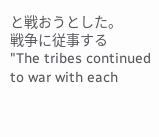と戦おうとした。
戦争に従事する
"The tribes continued to war with each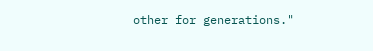other for generations."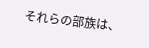それらの部族は、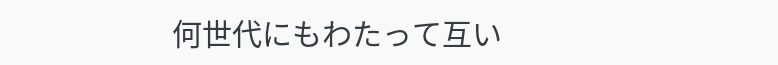何世代にもわたって互い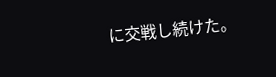に交戦し続けた。